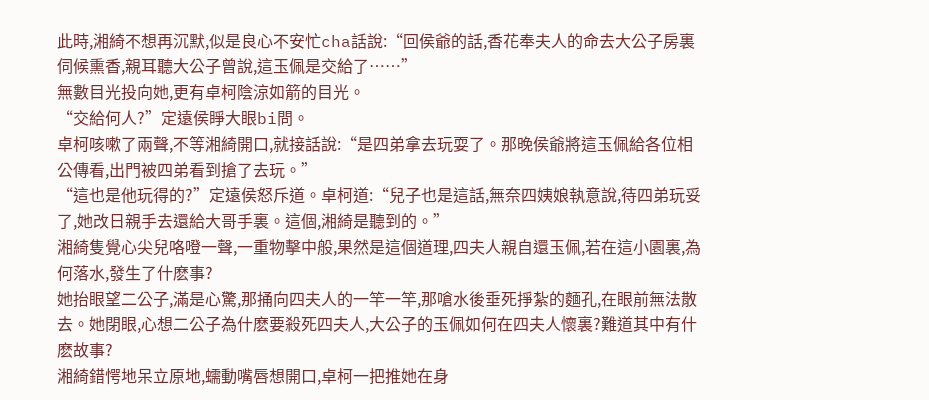此時,湘綺不想再沉默,似是良心不安忙cha話說:“回侯爺的話,香花奉夫人的命去大公子房裏伺候熏香,親耳聽大公子曾說,這玉佩是交給了……”
無數目光投向她,更有卓柯陰涼如箭的目光。
“交給何人?”定遠侯睜大眼bi問。
卓柯咳嗽了兩聲,不等湘綺開口,就接話說:“是四弟拿去玩耍了。那晚侯爺將這玉佩給各位相公傳看,出門被四弟看到搶了去玩。”
“這也是他玩得的?”定遠侯怒斥道。卓柯道:“兒子也是這話,無奈四姨娘執意說,待四弟玩妥了,她改日親手去還給大哥手裏。這個,湘綺是聽到的。”
湘綺隻覺心尖兒咯噔一聲,一重物擊中般,果然是這個道理,四夫人親自還玉佩,若在這小園裏,為何落水,發生了什麽事?
她抬眼望二公子,滿是心驚,那捅向四夫人的一竿一竿,那嗆水後垂死掙紮的麵孔,在眼前無法散去。她閉眼,心想二公子為什麽要殺死四夫人,大公子的玉佩如何在四夫人懷裏?難道其中有什麽故事?
湘綺錯愕地呆立原地,蠕動嘴唇想開口,卓柯一把推她在身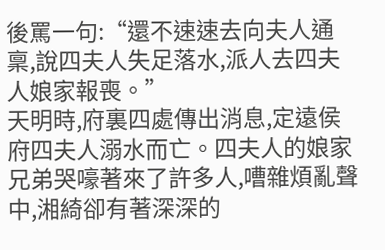後罵一句:“還不速速去向夫人通稟,說四夫人失足落水,派人去四夫人娘家報喪。”
天明時,府裏四處傳出消息,定遠侯府四夫人溺水而亡。四夫人的娘家兄弟哭嚎著來了許多人,嘈雜煩亂聲中,湘綺卻有著深深的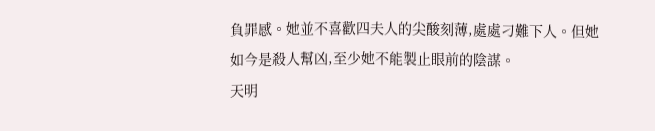負罪感。她並不喜歡四夫人的尖酸刻薄,處處刁難下人。但她如今是殺人幫凶,至少她不能製止眼前的陰謀。
天明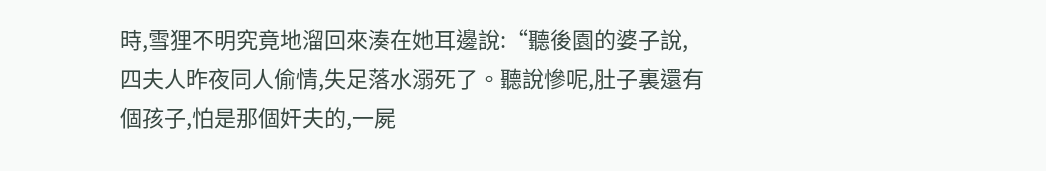時,雪狸不明究竟地溜回來湊在她耳邊說:“聽後園的婆子說,四夫人昨夜同人偷情,失足落水溺死了。聽說慘呢,肚子裏還有個孩子,怕是那個奸夫的,一屍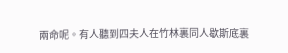兩命呢。有人聽到四夫人在竹林裏同人歇斯底裏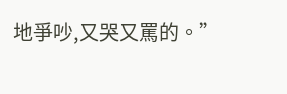地爭吵,又哭又罵的。”